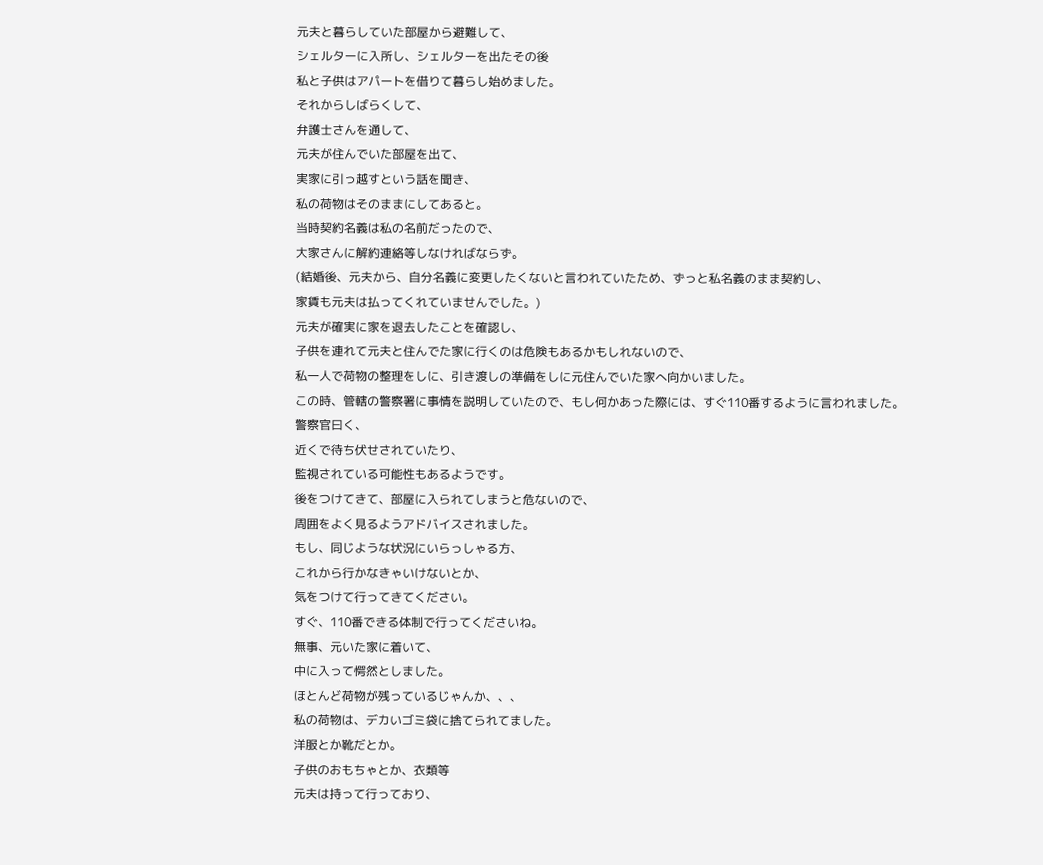元夫と暮らしていた部屋から避難して、
シェルターに入所し、シェルターを出たその後
私と子供はアパートを借りて暮らし始めました。
それからしばらくして、
弁護士さんを通して、
元夫が住んでいた部屋を出て、
実家に引っ越すという話を聞き、
私の荷物はそのままにしてあると。
当時契約名義は私の名前だったので、
大家さんに解約連絡等しなければならず。
(結婚後、元夫から、自分名義に変更したくないと言われていたため、ずっと私名義のまま契約し、
家賃も元夫は払ってくれていませんでした。)
元夫が確実に家を退去したことを確認し、
子供を連れて元夫と住んでた家に行くのは危険もあるかもしれないので、
私一人で荷物の整理をしに、引き渡しの準備をしに元住んでいた家へ向かいました。
この時、管轄の警察署に事情を説明していたので、もし何かあった際には、すぐ110番するように言われました。
警察官曰く、
近くで待ち伏せされていたり、
監視されている可能性もあるようです。
後をつけてきて、部屋に入られてしまうと危ないので、
周囲をよく見るようアドバイスされました。
もし、同じような状況にいらっしゃる方、
これから行かなきゃいけないとか、
気をつけて行ってきてください。
すぐ、110番できる体制で行ってくださいね。
無事、元いた家に着いて、
中に入って愕然としました。
ほとんど荷物が残っているじゃんか、、、
私の荷物は、デカいゴミ袋に捨てられてました。
洋服とか靴だとか。
子供のおもちゃとか、衣類等
元夫は持って行っており、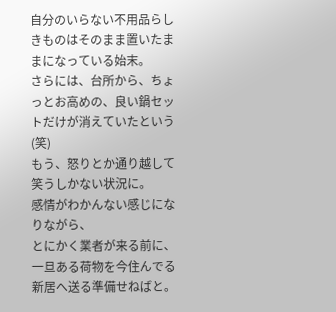自分のいらない不用品らしきものはそのまま置いたままになっている始末。
さらには、台所から、ちょっとお高めの、良い鍋セットだけが消えていたという(笑)
もう、怒りとか通り越して笑うしかない状況に。
感情がわかんない感じになりながら、
とにかく業者が来る前に、
一旦ある荷物を今住んでる新居へ送る準備せねばと。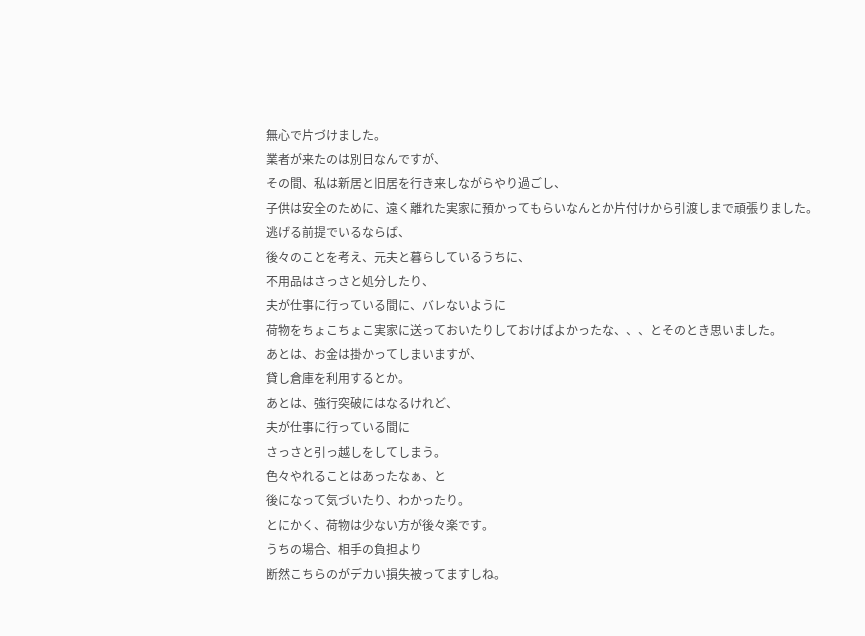無心で片づけました。
業者が来たのは別日なんですが、
その間、私は新居と旧居を行き来しながらやり過ごし、
子供は安全のために、遠く離れた実家に預かってもらいなんとか片付けから引渡しまで頑張りました。
逃げる前提でいるならば、
後々のことを考え、元夫と暮らしているうちに、
不用品はさっさと処分したり、
夫が仕事に行っている間に、バレないように
荷物をちょこちょこ実家に送っておいたりしておけばよかったな、、、とそのとき思いました。
あとは、お金は掛かってしまいますが、
貸し倉庫を利用するとか。
あとは、強行突破にはなるけれど、
夫が仕事に行っている間に
さっさと引っ越しをしてしまう。
色々やれることはあったなぁ、と
後になって気づいたり、わかったり。
とにかく、荷物は少ない方が後々楽です。
うちの場合、相手の負担より
断然こちらのがデカい損失被ってますしね。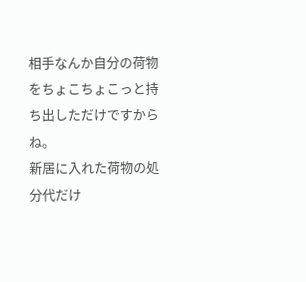相手なんか自分の荷物をちょこちょこっと持ち出しただけですからね。
新居に入れた荷物の処分代だけ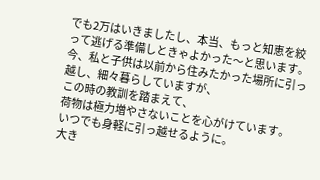でも2万はいきましたし、本当、もっと知恵を絞って逃げる準備しときゃよかった〜と思います。
今、私と子供は以前から住みたかった場所に引っ越し、細々暮らしていますが、
この時の教訓を踏まえて、
荷物は極力増やさないことを心がけています。
いつでも身軽に引っ越せるように。
大き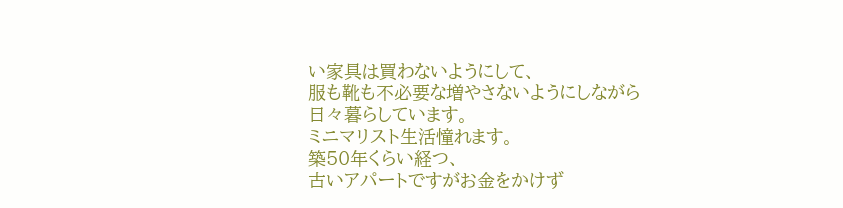い家具は買わないようにして、
服も靴も不必要な増やさないようにしながら
日々暮らしています。
ミニマリスト生活憧れます。
築50年くらい経つ、
古いアパートですがお金をかけず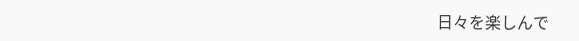日々を楽しんで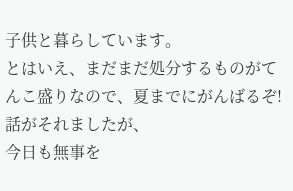子供と暮らしています。
とはいえ、まだまだ処分するものがてんこ盛りなので、夏までにがんばるぞ!
話がそれましたが、
今日も無事を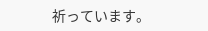祈っています。